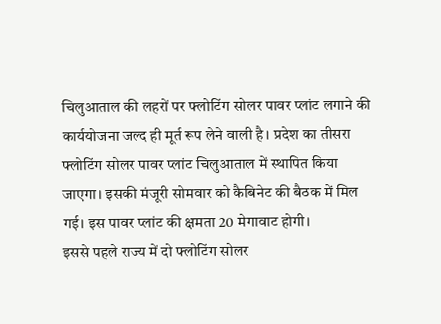चिलुआताल की लहरों पर फ्लोटिंग सोलर पावर प्लांट लगाने की कार्ययोजना जल्द ही मूर्त रूप लेने वाली है। प्रदेश का तीसरा फ्लोटिंग सोलर पावर प्लांट चिलुआताल में स्थापित किया जाएगा। इसकी मंजूरी सोमवार को कैबिनेट की बैठक में मिल गई। इस पावर प्लांट की क्षमता 20 मेगावाट होगी।
इससे पहले राज्य में दो फ्लोटिंग सोलर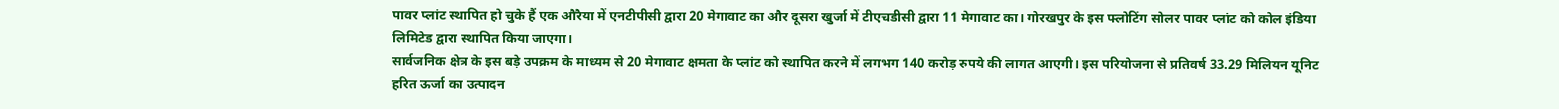पावर प्लांट स्थापित हो चुके हैं एक औरैया में एनटीपीसी द्वारा 20 मेगावाट का और दूसरा खुर्जा में टीएचडीसी द्वारा 11 मेगावाट का। गोरखपुर के इस फ्लोटिंग सोलर पावर प्लांट को कोल इंडिया लिमिटेड द्वारा स्थापित किया जाएगा।
सार्वजनिक क्षेत्र के इस बड़े उपक्रम के माध्यम से 20 मेगावाट क्षमता के प्लांट को स्थापित करने में लगभग 140 करोड़ रुपये की लागत आएगी। इस परियोजना से प्रतिवर्ष 33.29 मिलियन यूनिट हरित ऊर्जा का उत्पादन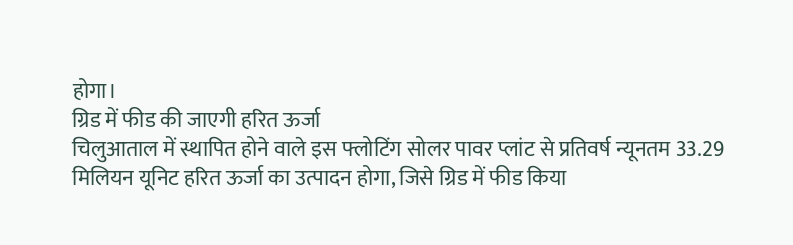होगा।
ग्रिड में फीड की जाएगी हरित ऊर्जा
चिलुआताल में स्थापित होने वाले इस फ्लोटिंग सोलर पावर प्लांट से प्रतिवर्ष न्यूनतम 33.29 मिलियन यूनिट हरित ऊर्जा का उत्पादन होगा, जिसे ग्रिड में फीड किया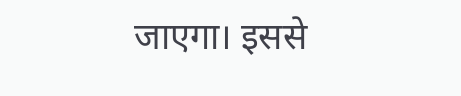जाएगा। इससे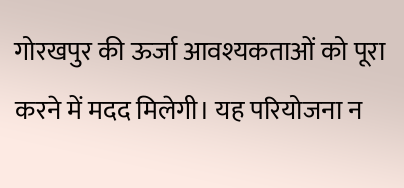गोरखपुर की ऊर्जा आवश्यकताओं को पूरा करने में मदद मिलेगी। यह परियोजना न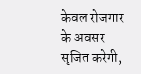केवल रोजगार के अवसर सृजित करेगी,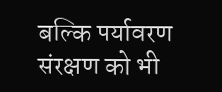बल्कि पर्यावरण संरक्षण को भी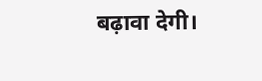बढ़ावा देगी।